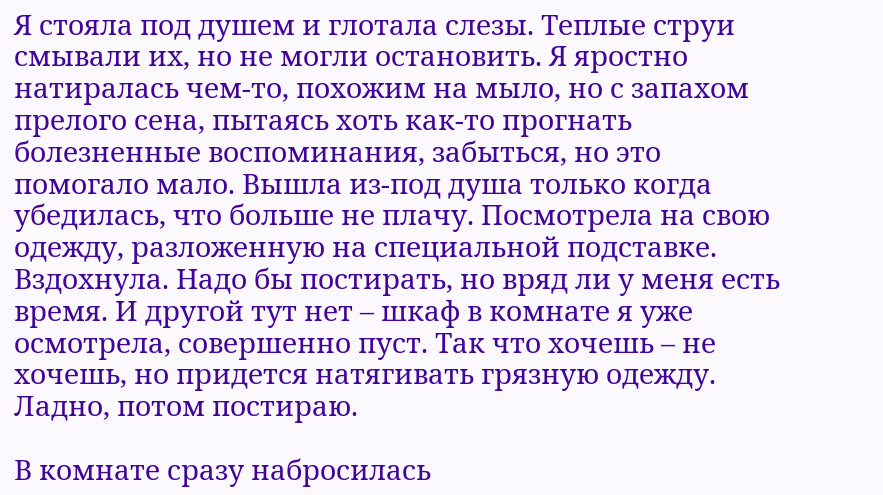Я стояла под душем и глотала слезы. Теплые струи смывали их, но не могли остановить. Я яростно натиралась чем‑то, похожим на мыло, но с запахом прелого сена, пытаясь хоть как‑то прогнать болезненные воспоминания, забыться, но это помогало мало. Вышла из‑под душа только когда убедилась, что больше не плачу. Посмотрела на свою одежду, разложенную на специальной подставке. Вздохнула. Надо бы постирать, но вряд ли у меня есть время. И другой тут нет – шкаф в комнате я уже осмотрела, совершенно пуст. Так что хочешь – не хочешь, но придется натягивать грязную одежду. Ладно, потом постираю.

В комнате сразу набросилась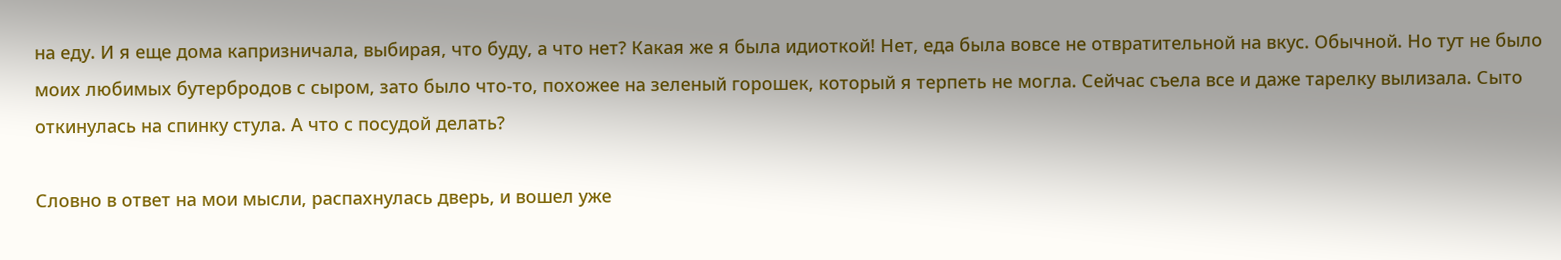на еду. И я еще дома капризничала, выбирая, что буду, а что нет? Какая же я была идиоткой! Нет, еда была вовсе не отвратительной на вкус. Обычной. Но тут не было моих любимых бутербродов с сыром, зато было что‑то, похожее на зеленый горошек, который я терпеть не могла. Сейчас съела все и даже тарелку вылизала. Сыто откинулась на спинку стула. А что с посудой делать?

Словно в ответ на мои мысли, распахнулась дверь, и вошел уже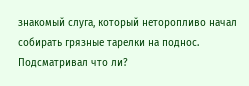знакомый слуга, который неторопливо начал собирать грязные тарелки на поднос. Подсматривал что ли?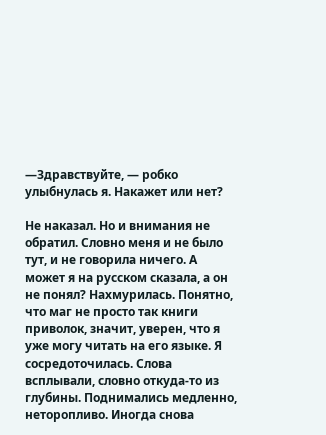—Здравствуйте, — робко улыбнулась я. Накажет или нет?

Не наказал. Но и внимания не обратил. Словно меня и не было тут, и не говорила ничего. А может я на русском сказала, а он не понял? Нахмурилась. Понятно, что маг не просто так книги приволок, значит, уверен, что я уже могу читать на его языке. Я сосредоточилась. Слова всплывали, словно откуда‑то из глубины. Поднимались медленно, неторопливо. Иногда снова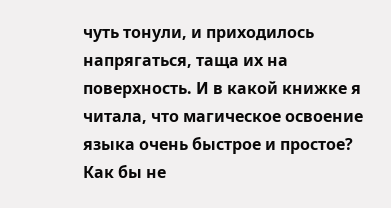чуть тонули, и приходилось напрягаться, таща их на поверхность. И в какой книжке я читала, что магическое освоение языка очень быстрое и простое? Как бы не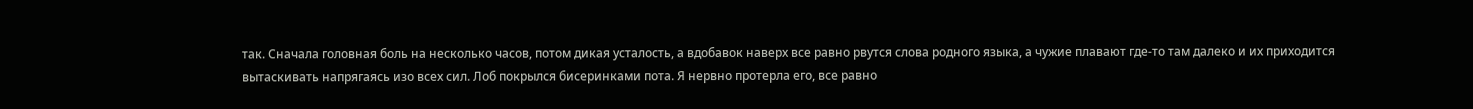так. Сначала головная боль на несколько часов, потом дикая усталость, а вдобавок наверх все равно рвутся слова родного языка, а чужие плавают где‑то там далеко и их приходится вытаскивать напрягаясь изо всех сил. Лоб покрылся бисеринками пота. Я нервно протерла его, все равно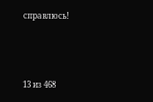справлюсь!



13 из 468